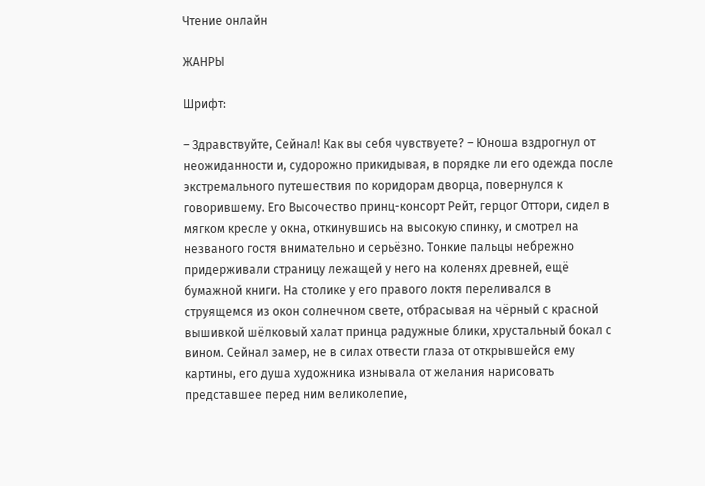Чтение онлайн

ЖАНРЫ

Шрифт:

– Здравствуйте, Сейнал! Как вы себя чувствуете? – Юноша вздрогнул от неожиданности и, судорожно прикидывая, в порядке ли его одежда после экстремального путешествия по коридорам дворца, повернулся к говорившему. Его Высочество принц-консорт Рейт, герцог Оттори, сидел в мягком кресле у окна, откинувшись на высокую спинку, и смотрел на незваного гостя внимательно и серьёзно. Тонкие пальцы небрежно придерживали страницу лежащей у него на коленях древней, ещё бумажной книги. На столике у его правого локтя переливался в струящемся из окон солнечном свете, отбрасывая на чёрный с красной вышивкой шёлковый халат принца радужные блики, хрустальный бокал с вином. Сейнал замер, не в силах отвести глаза от открывшейся ему картины, его душа художника изнывала от желания нарисовать представшее перед ним великолепие,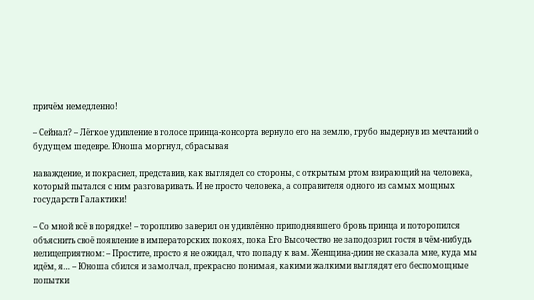причём немедленно!

– Сейнал? – Лёгкое удивление в голосе принца-консорта вернуло его на землю, грубо выдернув из мечтаний о будущем шедевре. Юноша моргнул, сбрасывая

наваждение, и покраснел, представив, как выглядел со стороны, с открытым ртом взирающий на человека, который пытался с ним разговаривать. И не просто человека, а соправителя одного из самых мощных государств Галактики!

– Со мной всё в порядке! – торопливо заверил он удивлённо приподнявшего бровь принца и поторопился объяснить своё появление в императорских покоях, пока Его Высочество не заподозрил гостя в чём-нибудь нелицеприятном: – Простите, просто я не ожидал, что попаду к вам. Женщина-диин не сказала мне, куда мы идём, я… – Юноша сбился и замолчал, прекрасно понимая, какими жалкими выглядят его беспомощные попытки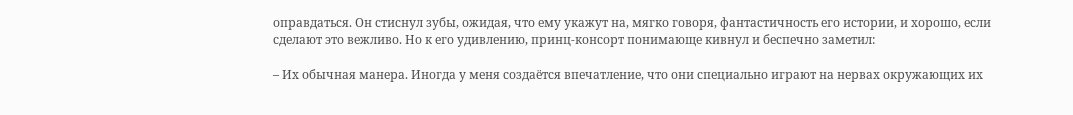оправдаться. Он стиснул зубы, ожидая, что ему укажут на, мягко говоря, фантастичность его истории, и хорошо, если сделают это вежливо. Но к его удивлению, принц-консорт понимающе кивнул и беспечно заметил:

– Их обычная манера. Иногда у меня создаётся впечатление, что они специально играют на нервах окружающих их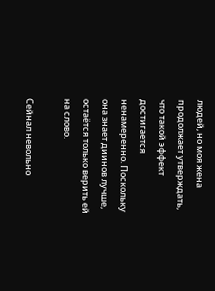людей, но моя жена продолжает утверждать, что такой эффект достигается ненамеренно. Поскольку она знает диинов лучше, остаётся только верить ей на слово.

Сейнал невольно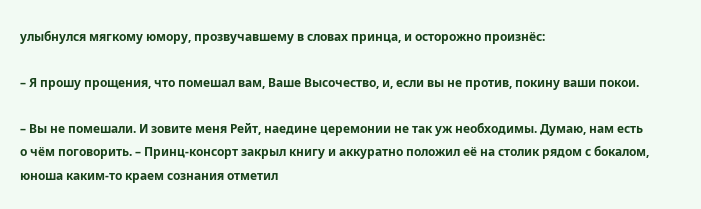улыбнулся мягкому юмору, прозвучавшему в словах принца, и осторожно произнёс:

– Я прошу прощения, что помешал вам, Ваше Высочество, и, если вы не против, покину ваши покои.

– Вы не помешали. И зовите меня Рейт, наедине церемонии не так уж необходимы. Думаю, нам есть о чём поговорить. – Принц-консорт закрыл книгу и аккуратно положил её на столик рядом с бокалом, юноша каким-то краем сознания отметил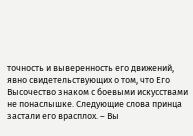точность и выверенность его движений, явно свидетельствующих о том, что Его Высочество знаком с боевыми искусствами не понаслышке. Следующие слова принца застали его врасплох. – Вы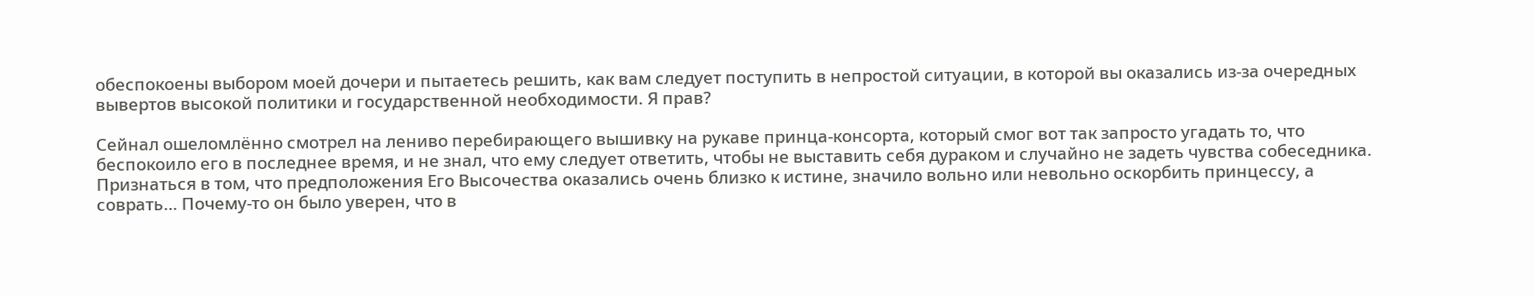обеспокоены выбором моей дочери и пытаетесь решить, как вам следует поступить в непростой ситуации, в которой вы оказались из-за очередных вывертов высокой политики и государственной необходимости. Я прав?

Сейнал ошеломлённо смотрел на лениво перебирающего вышивку на рукаве принца-консорта, который смог вот так запросто угадать то, что беспокоило его в последнее время, и не знал, что ему следует ответить, чтобы не выставить себя дураком и случайно не задеть чувства собеседника. Признаться в том, что предположения Его Высочества оказались очень близко к истине, значило вольно или невольно оскорбить принцессу, а соврать… Почему-то он было уверен, что в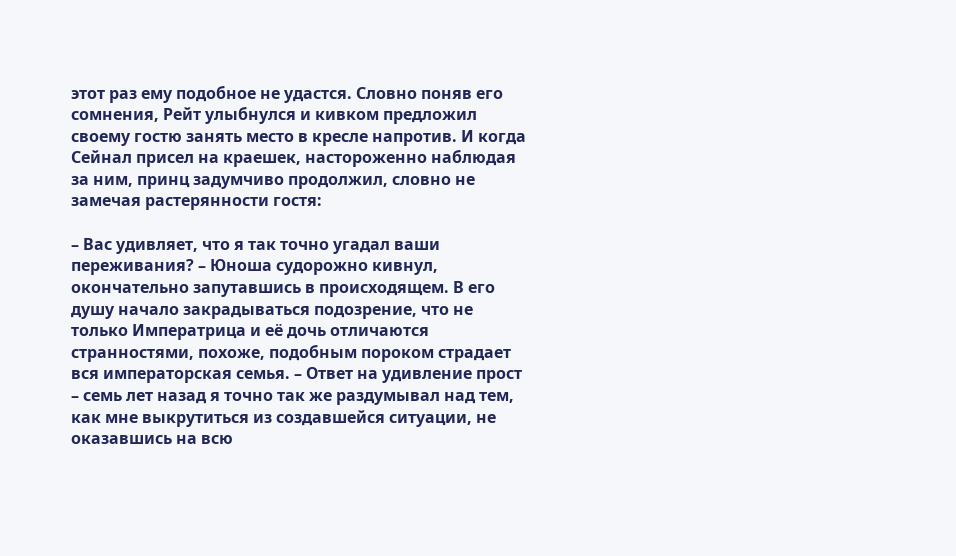этот раз ему подобное не удастся. Словно поняв его сомнения, Рейт улыбнулся и кивком предложил своему гостю занять место в кресле напротив. И когда Сейнал присел на краешек, настороженно наблюдая за ним, принц задумчиво продолжил, словно не замечая растерянности гостя:

– Вас удивляет, что я так точно угадал ваши переживания? – Юноша судорожно кивнул, окончательно запутавшись в происходящем. В его душу начало закрадываться подозрение, что не только Императрица и её дочь отличаются странностями, похоже, подобным пороком страдает вся императорская семья. – Ответ на удивление прост – семь лет назад я точно так же раздумывал над тем, как мне выкрутиться из создавшейся ситуации, не оказавшись на всю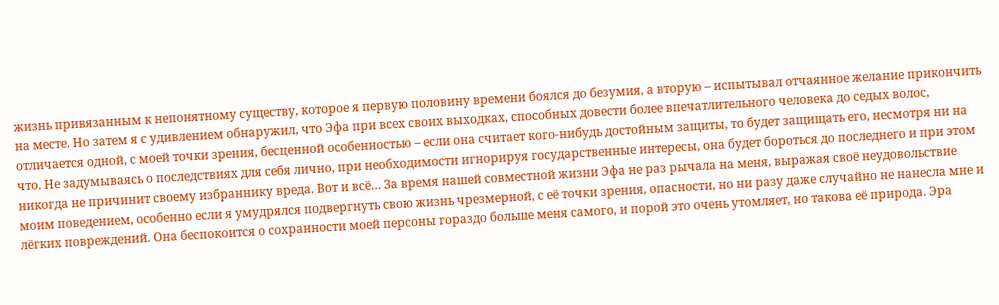жизнь привязанным к непонятному существу, которое я первую половину времени боялся до безумия, а вторую – испытывал отчаянное желание прикончить на месте. Но затем я с удивлением обнаружил, что Эфа при всех своих выходках, способных довести более впечатлительного человека до седых волос, отличается одной, с моей точки зрения, бесценной особенностью – если она считает кого-нибудь достойным защиты, то будет защищать его, несмотря ни на что. Не задумываясь о последствиях для себя лично, при необходимости игнорируя государственные интересы, она будет бороться до последнего и при этом никогда не причинит своему избраннику вреда. Вот и всё… За время нашей совместной жизни Эфа не раз рычала на меня, выражая своё неудовольствие моим поведением, особенно если я умудрялся подвергнуть свою жизнь чрезмерной, с её точки зрения, опасности, но ни разу даже случайно не нанесла мне и лёгких повреждений. Она беспокоится о сохранности моей персоны гораздо больше меня самого, и порой это очень утомляет, но такова её природа. Эра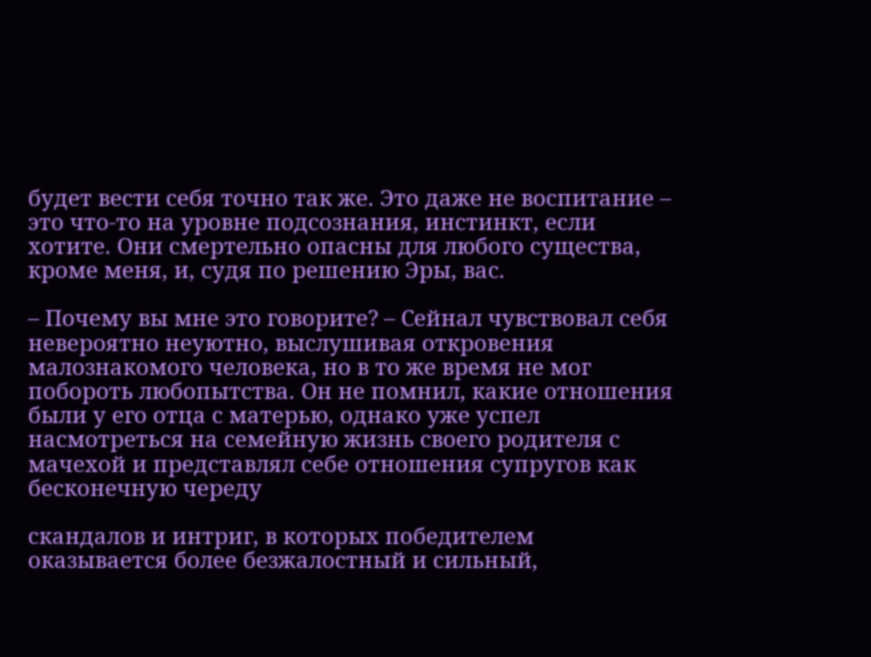будет вести себя точно так же. Это даже не воспитание – это что-то на уровне подсознания, инстинкт, если хотите. Они смертельно опасны для любого существа, кроме меня, и, судя по решению Эры, вас.

– Почему вы мне это говорите? – Сейнал чувствовал себя невероятно неуютно, выслушивая откровения малознакомого человека, но в то же время не мог побороть любопытства. Он не помнил, какие отношения были у его отца с матерью, однако уже успел насмотреться на семейную жизнь своего родителя с мачехой и представлял себе отношения супругов как бесконечную череду

скандалов и интриг, в которых победителем оказывается более безжалостный и сильный,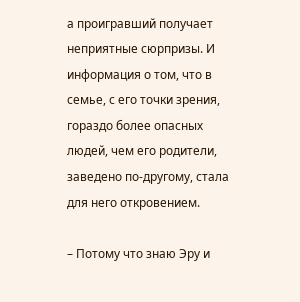а проигравший получает неприятные сюрпризы. И информация о том, что в семье, с его точки зрения, гораздо более опасных людей, чем его родители, заведено по-другому, стала для него откровением.

– Потому что знаю Эру и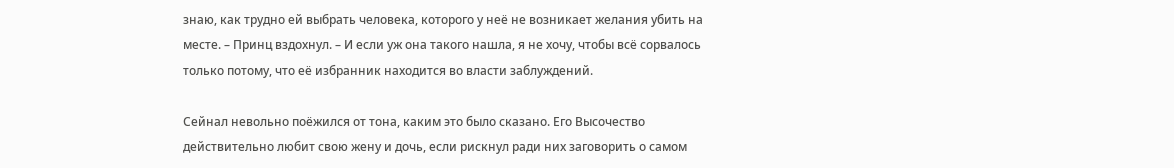знаю, как трудно ей выбрать человека, которого у неё не возникает желания убить на месте. – Принц вздохнул. – И если уж она такого нашла, я не хочу, чтобы всё сорвалось только потому, что её избранник находится во власти заблуждений.

Сейнал невольно поёжился от тона, каким это было сказано. Его Высочество действительно любит свою жену и дочь, если рискнул ради них заговорить о самом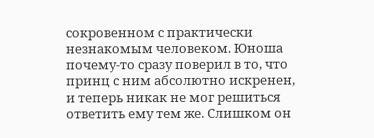сокровенном с практически незнакомым человеком. Юноша почему-то сразу поверил в то, что принц с ним абсолютно искренен, и теперь никак не мог решиться ответить ему тем же. Слишком он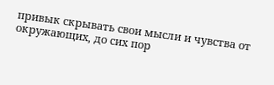привык скрывать свои мысли и чувства от окружающих, до сих пор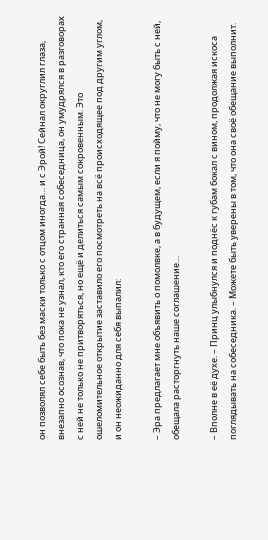он позволял себе быть без маски только с отцом иногда… и с Эрой! Сейнал округлил глаза, внезапно осознав, что пока не узнал, кто его странная собеседница, он умудрялся в разговорах с ней не только не притворяться, но ещё и делиться самым сокровенным. Это ошеломительное открытие заставило его посмотреть на всё происходящее под другим углом, и он неожиданно для себя выпалил:

– Эра предлагает мне объявить о помолвке, а в будущем, если я пойму, что не могу быть с ней, обещала расторгнуть наше соглашение…

– Вполне в её духе. – Принц улыбнулся и поднёс к губам бокал с вином, продолжая искоса поглядывать на собеседника. – Можете быть уверены в том, что она своё обещание выполнит.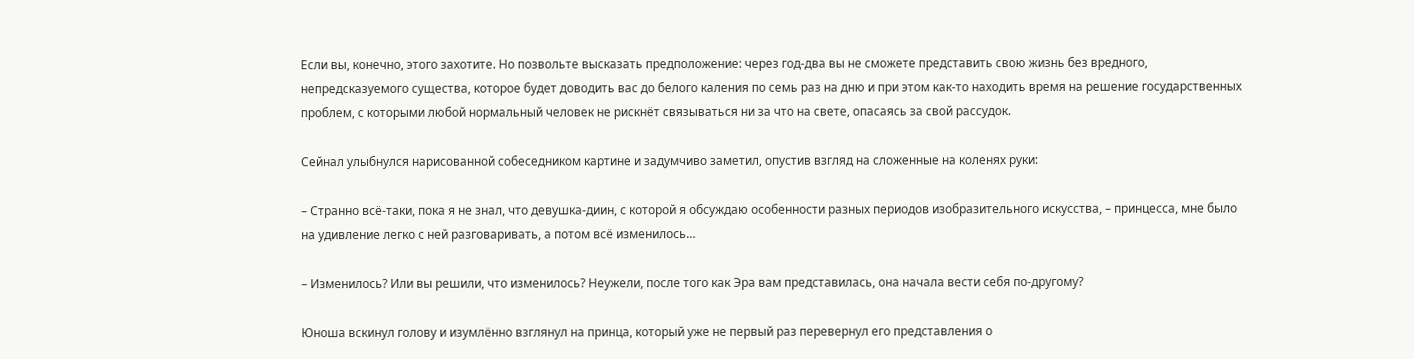Если вы, конечно, этого захотите. Но позвольте высказать предположение: через год-два вы не сможете представить свою жизнь без вредного, непредсказуемого существа, которое будет доводить вас до белого каления по семь раз на дню и при этом как-то находить время на решение государственных проблем, с которыми любой нормальный человек не рискнёт связываться ни за что на свете, опасаясь за свой рассудок.

Сейнал улыбнулся нарисованной собеседником картине и задумчиво заметил, опустив взгляд на сложенные на коленях руки:

– Странно всё-таки, пока я не знал, что девушка-диин, с которой я обсуждаю особенности разных периодов изобразительного искусства, – принцесса, мне было на удивление легко с ней разговаривать, а потом всё изменилось…

– Изменилось? Или вы решили, что изменилось? Неужели, после того как Эра вам представилась, она начала вести себя по-другому?

Юноша вскинул голову и изумлённо взглянул на принца, который уже не первый раз перевернул его представления о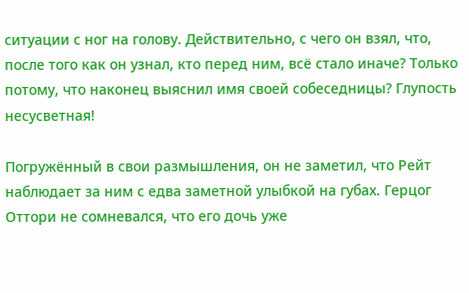ситуации с ног на голову. Действительно, с чего он взял, что, после того как он узнал, кто перед ним, всё стало иначе? Только потому, что наконец выяснил имя своей собеседницы? Глупость несусветная!

Погружённый в свои размышления, он не заметил, что Рейт наблюдает за ним с едва заметной улыбкой на губах. Герцог Оттори не сомневался, что его дочь уже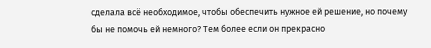сделала всё необходимое, чтобы обеспечить нужное ей решение, но почему бы не помочь ей немного? Тем более если он прекрасно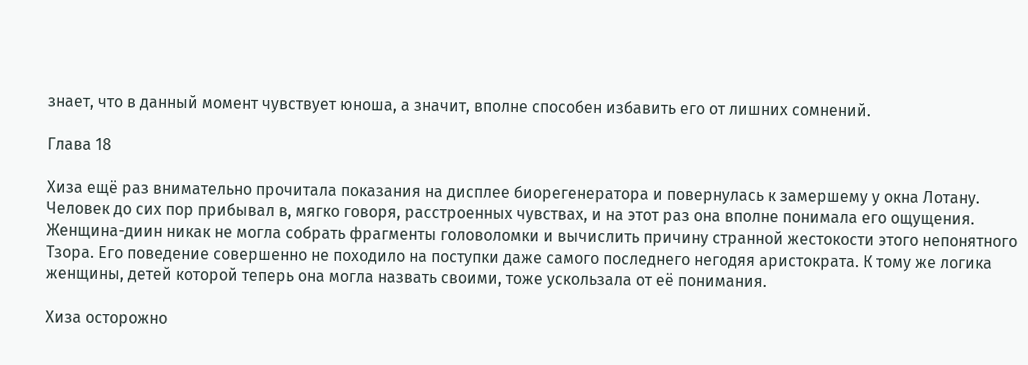знает, что в данный момент чувствует юноша, а значит, вполне способен избавить его от лишних сомнений.

Глава 18

Хиза ещё раз внимательно прочитала показания на дисплее биорегенератора и повернулась к замершему у окна Лотану. Человек до сих пор прибывал в, мягко говоря, расстроенных чувствах, и на этот раз она вполне понимала его ощущения. Женщина-диин никак не могла собрать фрагменты головоломки и вычислить причину странной жестокости этого непонятного Тзора. Его поведение совершенно не походило на поступки даже самого последнего негодяя аристократа. К тому же логика женщины, детей которой теперь она могла назвать своими, тоже ускользала от её понимания.

Хиза осторожно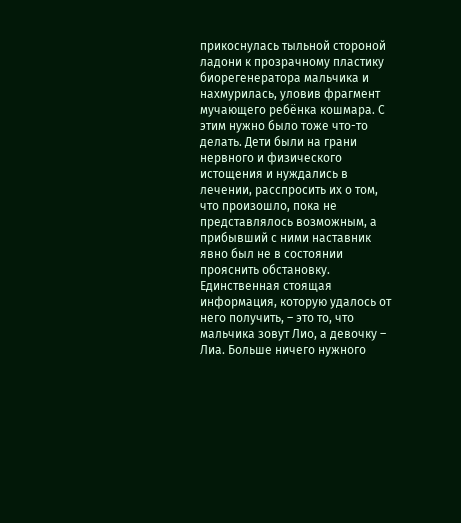прикоснулась тыльной стороной ладони к прозрачному пластику биорегенератора мальчика и нахмурилась, уловив фрагмент мучающего ребёнка кошмара. С этим нужно было тоже что-то делать. Дети были на грани нервного и физического истощения и нуждались в лечении, расспросить их о том, что произошло, пока не представлялось возможным, а прибывший с ними наставник явно был не в состоянии прояснить обстановку. Единственная стоящая информация, которую удалось от него получить, – это то, что мальчика зовут Лио, а девочку – Лиа. Больше ничего нужного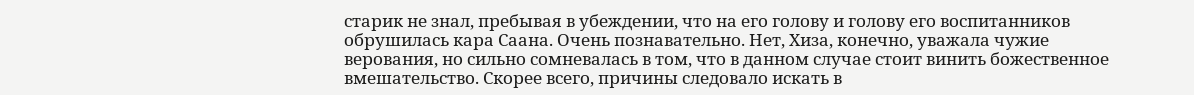старик не знал, пребывая в убеждении, что на его голову и голову его воспитанников обрушилась кара Саана. Очень познавательно. Нет, Хиза, конечно, уважала чужие верования, но сильно сомневалась в том, что в данном случае стоит винить божественное вмешательство. Скорее всего, причины следовало искать в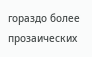гораздо более прозаических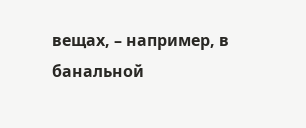вещах, – например, в банальной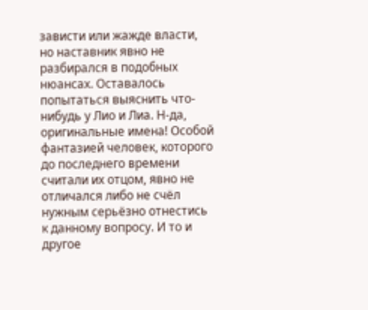зависти или жажде власти, но наставник явно не разбирался в подобных нюансах. Оставалось попытаться выяснить что-нибудь у Лио и Лиа. Н-да, оригинальные имена! Особой фантазией человек, которого до последнего времени считали их отцом, явно не отличался либо не счёл нужным серьёзно отнестись к данному вопросу. И то и другое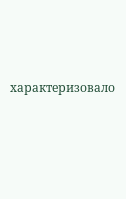характеризовало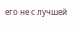его не с лучшей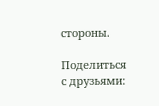стороны.

Поделиться с друзьями: